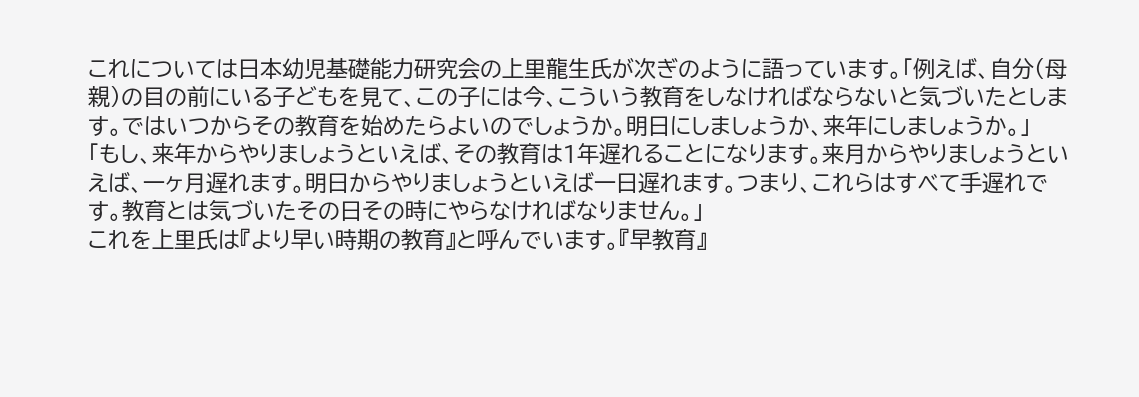これについては日本幼児基礎能力研究会の上里龍生氏が次ぎのように語っています。「例えば、自分(母親)の目の前にいる子どもを見て、この子には今、こういう教育をしなければならないと気づいたとします。ではいつからその教育を始めたらよいのでしょうか。明日にしましょうか、来年にしましょうか。」
「もし、来年からやりましょうといえば、その教育は1年遅れることになります。来月からやりましょうといえば、一ヶ月遅れます。明日からやりましょうといえば一日遅れます。つまり、これらはすべて手遅れです。教育とは気づいたその日その時にやらなければなりません。」
これを上里氏は『より早い時期の教育』と呼んでいます。『早教育』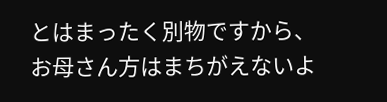とはまったく別物ですから、お母さん方はまちがえないよ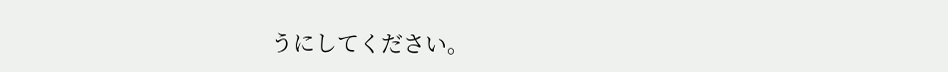うにしてください。